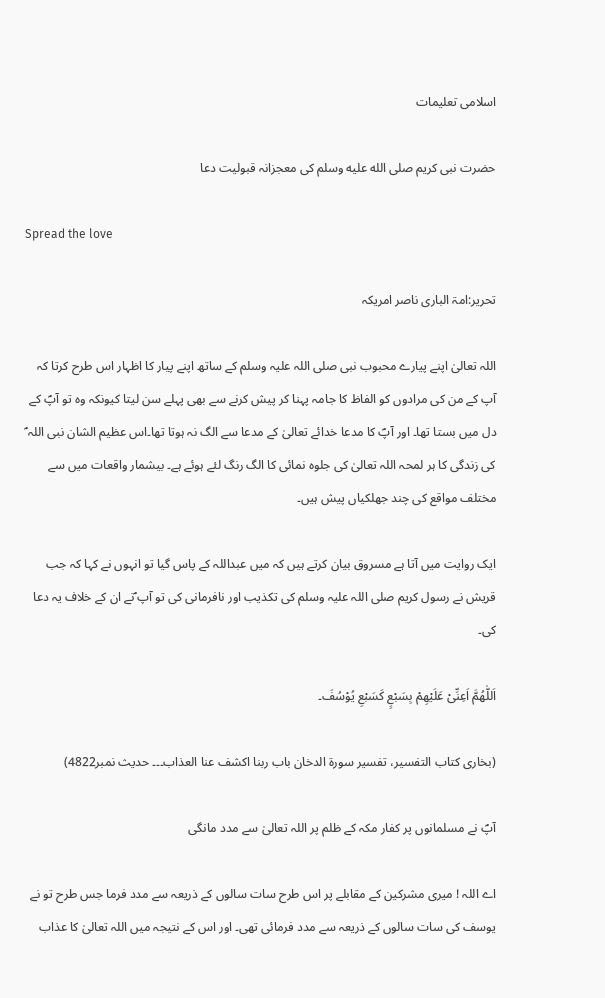اسلامی تعلیمات

حضرت نبی کریم صلى الله عليه وسلم کی معجزانہ قبولیت دعا

Spread the love

تحریر:امۃ الباری ناصر امریکہ

اللہ تعالیٰ اپنے پیارے محبوب نبی صلی اللہ علیہ وسلم کے ساتھ اپنے پیار کا اظہار اس طرح کرتا کہ آپ کے من کی مرادوں کو الفاظ کا جامہ پہنا کر پیش کرنے سے بھی پہلے سن لیتا کیونکہ وہ تو آپؐ کے دل میں بستا تھا۔ اور آپؐ کا مدعا خدائے تعالیٰ کے مدعا سے الگ نہ ہوتا تھا۔اس عظیم الشان نبی اللہ ؐ کی زندگی کا ہر لمحہ اللہ تعالیٰ کی جلوہ نمائی کا الگ رنگ لئے ہوئے ہے۔ بیشمار واقعات میں سے مختلف مواقع کی چند جھلکیاں پیش ہیں۔

ایک روایت میں آتا ہے مسروق بیان کرتے ہیں کہ میں عبداللہ کے پاس گیا تو انہوں نے کہا کہ جب قریش نے رسول کریم صلی اللہ علیہ وسلم کی تکذیب اور نافرمانی کی تو آپ ؐنے ان کے خلاف یہ دعا کی۔

اَللّٰھُمَّ اَعِنِّیْ عَلَیْھِمْ بِسَبْعٍ کَسَبْعِ یُوْسُفَ۔

(بخاری کتاب التفسیر، تفسیر سورۃ الدخان باب ربنا اکشف عنا العذاب۔۔۔ حدیث نمبر4822)

آپؐ نے مسلمانوں پر کفار مکہ کے ظلم پر اللہ تعالیٰ سے مدد مانگی

اے اللہ ! میری مشرکین کے مقابلے پر اس طرح سات سالوں کے ذریعہ سے مدد فرما جس طرح تو نے یوسف کی سات سالوں کے ذریعہ سے مدد فرمائی تھی۔ اور اس کے نتیجہ میں اللہ تعالیٰ کا عذاب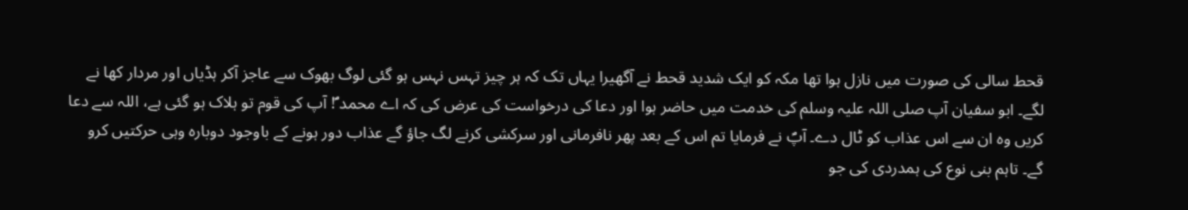قحط سالی کی صورت میں نازل ہوا تھا مکہ کو ایک شدید قحط نے آگھیرا یہاں تک کہ ہر چیز تہس نہس ہو گئی لوگ بھوک سے عاجز آکر ہڈیاں اور مردار کھا نے لگے۔ ابو سفیان آپ صلی اللہ علیہ وسلم کی خدمت میں حاضر ہوا اور دعا کی درخواست کی عرض کی کہ اے محمد ؐ! آپ کی قوم تو ہلاک ہو گئی ہے، اللہ سے دعا کریں وہ ان سے اس عذاب کو ٹال دے۔ آپؐ نے فرمایا تم اس کے بعد پھر نافرمانی اور سرکشی کرنے لگ جاؤ گے عذاب دور ہونے کے باوجود دوبارہ وہی حرکتیں کرو گے۔ تاہم بنی نوع کی ہمدردی کی جو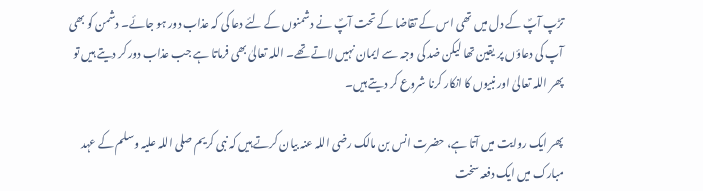تڑپ آپؐ کے دل میں تھی اس کے تقاضا کے تحت آپؐ نے دشمنوں کے لئے دعا کی کہ عذاب دور ہو جائے۔ دشمن کو بھی آپ کی دعاؤں پر یقین تھا لیکن ضد کی وجہ سے ایمان نہیں لاتے تھے۔ اللہ تعالیٰ بھی فرماتا ہے جب عذاب دور کر دیتے ہیں تو پھر اللہ تعالیٰ اور نبیوں کا انکار کرنا شروع کر دیتے ہیں۔

پھر ایک روایت میں آتا ہے، حضرت انس بن مالک رضی اللہ عنہ بیان کرتے ہیں کہ نبی کریم صلی اللہ علیہ وسلم کے عہد مبارک میں ایک دفعہ سخت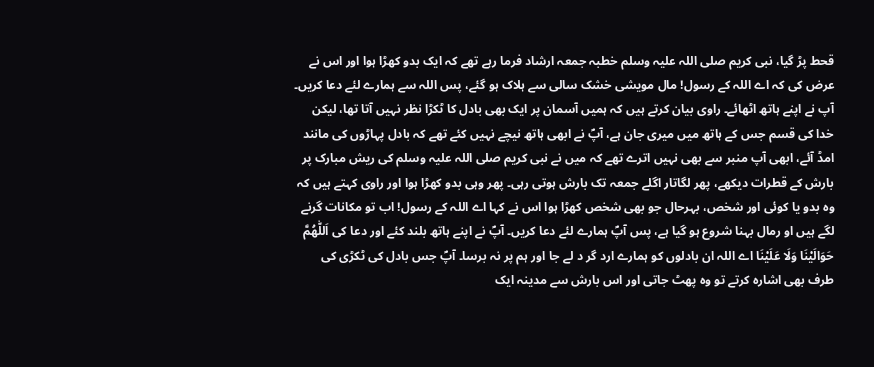قحط پڑ گیا، نبی کریم صلی اللہ علیہ وسلم خطبہ جمعہ ارشاد فرما رہے تھے کہ ایک بدو کھڑا ہوا اور اس نے عرض کی کہ اے اللہ کے رسول! مال مویشی خشک سالی سے ہلاک ہو گئے، پس اللہ سے ہمارے لئے دعا کریں۔ آپ نے اپنے ہاتھ اٹھائے۔ راوی بیان کرتے ہیں کہ ہمیں آسمان پر ایک بھی بادل کا ٹکڑا نظر نہیں آتا تھا، لیکن خدا کی قسم جس کے ہاتھ میں میری جان ہے، آپؐ نے ابھی ہاتھ نیچے نہیں کئے تھے کہ بادل پہاڑوں کی مانند امڈ آئے، ابھی آپ منبر سے بھی نہیں اترے تھے کہ میں نے نبی کریم صلی اللہ علیہ وسلم کی ریش مبارک پر بارش کے قطرات دیکھے، پھر لگاتار اگلے جمعہ تک بارش ہوتی رہی۔ پھر وہی بدو کھڑا ہوا اور راوی کہتے ہیں کہ وہ بدو یا کوئی اور شخص، بہرحال جو بھی شخص کھڑا ہوا اس نے کہا اے اللہ کے رسول! اب تو مکانات گرنے لگے ہیں او رمال بہنا شروع ہو گیا ہے، پس آپؐ ہمارے لئے دعا کریں۔ آپؐ نے اپنے ہاتھ بلند کئے اور دعا کی اَللّٰھُمَّ حَوَالَیْنَا وَلَا عَلَیْنَا اے اللہ ان بادلوں کو ہمارے ارد گر د لے جا اور ہم پر نہ برسا۔ آپؐ جس بادل کی ٹکڑی کی طرف بھی اشارہ کرتے تو وہ پھٹ جاتی اور اس بارش سے مدینہ ایک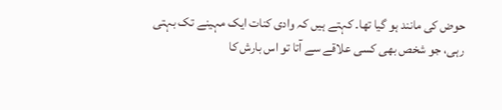حوض کی مانند ہو گیا تھا۔ کہتے ہیں کہ وادی کنات ایک مہینے تک بہتی رہی، جو شخص بھی کسی علاقے سے آتا تو اس بارش کا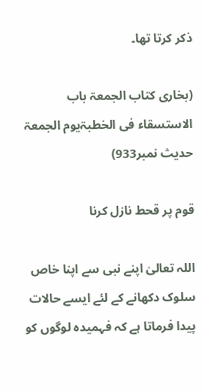ذکر کرتا تھا۔

(بخاری کتاب الجمعۃ باب الاستسقاء فی الخطبۃیوم الجمعۃ حدیث نمبر933)

قوم پر قحط نازل کرنا

اللہ تعالیٰ اپنے نبی سے اپنا خاص سلوک دکھانے کے لئے ایسے حالات پیدا فرماتا ہے کہ فہمیدہ لوگوں کو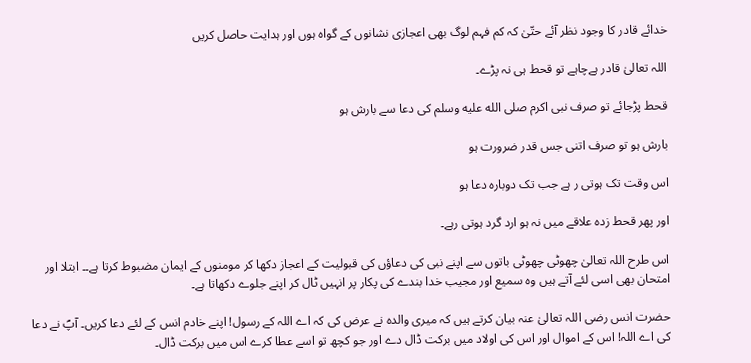خدائے قادر کا وجود نظر آئے حتّیٰ کہ کم فہم لوگ بھی اعجازی نشانوں کے گواہ ہوں اور ہدایت حاصل کریں

اللہ تعالیٰ قادر ہےچاہے تو قحط ہی نہ پڑے۔

قحط پڑجائے تو صرف نبی اکرم صلى الله عليه وسلم کی دعا سے بارش ہو

بارش ہو تو صرف اتنی جس قدر ضرورت ہو

اس وقت تک ہوتی ر ہے جب تک دوبارہ دعا ہو

اور پھر قحط زدہ علاقے میں نہ ہو ارد گرد ہوتی رہے۔

اس طرح اللہ تعالیٰ چھوٹی چھوٹی باتوں سے اپنے نبی کی دعاؤں کی قبولیت کے اعجاز دکھا کر مومنوں کے ایمان مضبوط کرتا ہے۔۔ ابتلا اور امتحان بھی اسی لئے آتے ہیں وہ سمیع اور مجیب خدا بندے کی پکار پر انہیں ٹال کر اپنے جلوے دکھاتا ہے۔

حضرت انس رضی اللہ تعالیٰ عنہ بیان کرتے ہیں کہ میری والدہ نے عرض کی کہ اے اللہ کے رسول! اپنے خادم انس کے لئے دعا کریں۔ آپؐ نے دعا کی اے اللہ! اس کے اموال اور اس کی اولاد میں برکت ڈال دے اور جو کچھ تو اسے عطا کرے اس میں برکت ڈال۔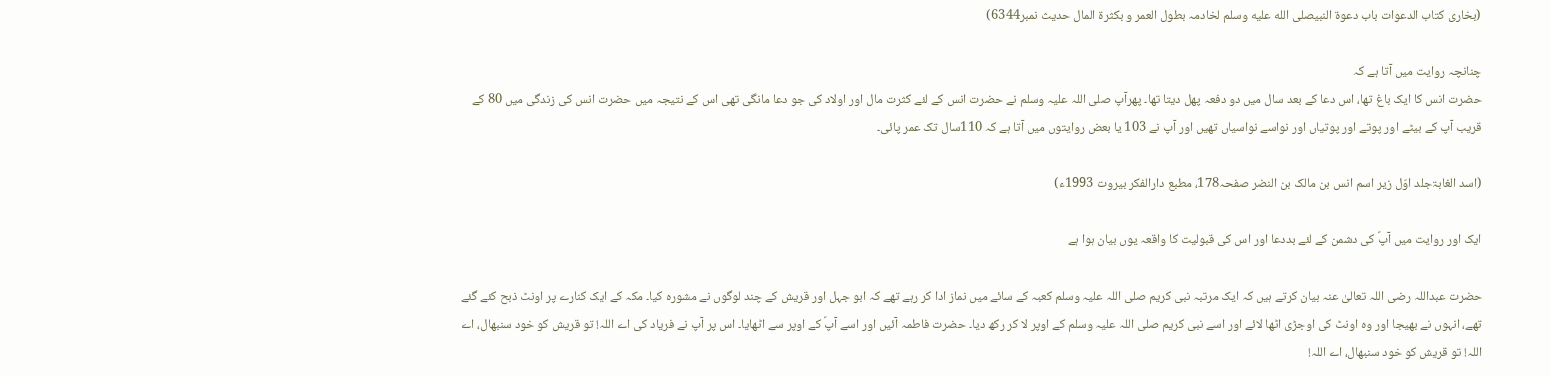(بخاری کتاب الدعوات باب دعوۃ النبیصلى الله عليه وسلم لخادمہ بطول العمر و بکثرۃ المال حدیث نمبر6344)

چنانچہ روایت میں آتا ہے کہ
حضرت انس کا ایک باغ تھا، اس دعا کے بعد سال میں دو دفعہ پھل دیتا تھا۔ پھرآپ صلی اللہ علیہ وسلم نے حضرت انس کے لئے کثرت مال اور اولاد کی جو دعا مانگی تھی اس کے نتیجہ میں حضرت انس کی زندگی میں 80 کے قریب آپ کے بیٹے اور پوتے اور پوتیاں اور نواسے نواسیاں تھیں اور آپ نے 103 یا بعض روایتوں میں آتا ہے کہ 110سال تک عمر پائی۔

(اسد الغابۃجلد اوّل زیر اسم انس بن مالک بن النضر صفحہ178، مطبع دارالفکر بیروت 1993ء)

ایک اور روایت میں آپؐ کی دشمن کے لئے بددعا اور اس کی قبولیت کا واقعہ یوں بیان ہوا ہے

حضرت عبداللہ رضی اللہ تعالیٰ عنہ بیان کرتے ہیں کہ ایک مرتبہ نبی کریم صلی اللہ علیہ وسلم کعبہ کے سائے میں نماز ادا کر رہے تھے کہ ابو جہل اور قریش کے چند لوگوں نے مشورہ کیا۔ مکہ کے ایک کنارے پر اونٹ ذبح کئے گئے تھے، انہوں نے بھیجا اور وہ اونٹ کی اوجڑی اٹھا لائے اور اسے نبی کریم صلی اللہ علیہ وسلم کے اوپر لا کر رکھ دیا۔ حضرت فاطمہ آئیں اور اسے آپؐ کے اوپر سے اٹھایا۔ اس پر آپ نے فریاد کی اے اللہ! تو قریش کو خود سنبھال، اے اللہ! تو قریش کو خود سنبھال، اے اللہ!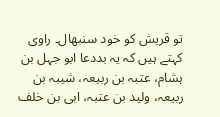تو قریش کو خود سنبھال۔ راوی کہتے ہیں کہ یہ بددعا ابو جہل بن ہشام، عتبہ بن ربیعہ، شیبہ بن ربیعہ، ولید بن عتبہ، ابی بن خلف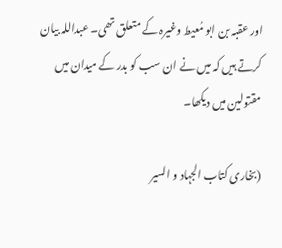اور عقبہ بن ابو مُعیط وغیرہ کے متعلق تھی۔ عبداللہ بیان کرتے ہیں کہ میں نے ان سب کو بدر کے میدان میں مقتولین میں دیکھا۔

(بخاری کتاب الجہاد و السیر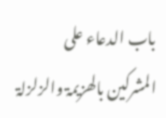باب الدعاء علی المشرکین بالھزیمۃ والزلزلۃ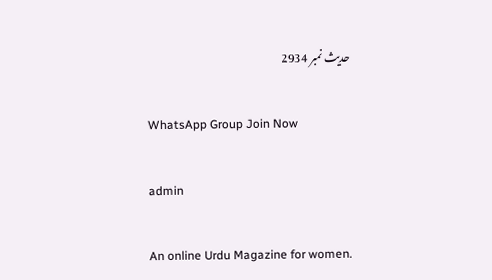حدیث نمبر 2934

WhatsApp Group Join Now

admin

An online Urdu Magazine for women.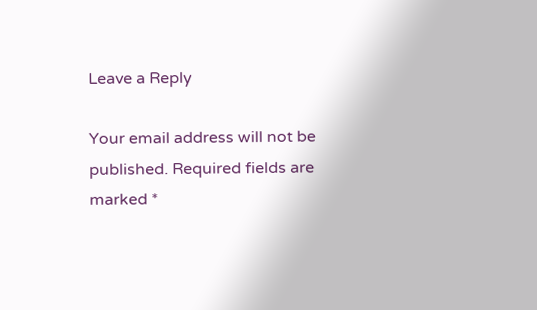Leave a Reply

Your email address will not be published. Required fields are marked *